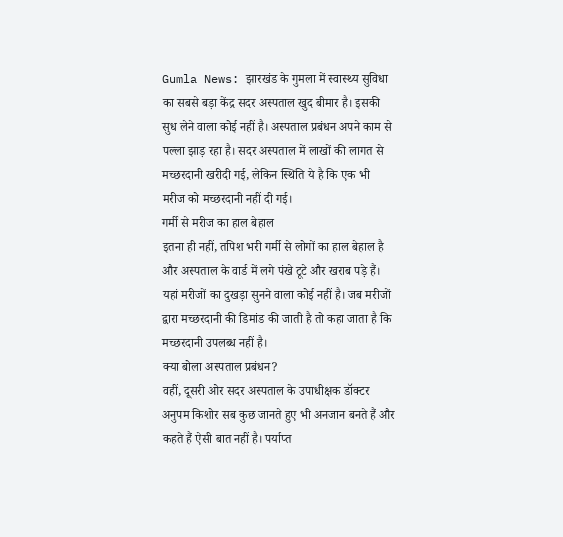Gumla News: झारखंड के गुमला में स्वास्थ्य सुविधा का सबसे बड़ा केंद्र सदर अस्पताल खुद बीमार है। इसकी सुध लेने वाला कोई नहीं है। अस्पताल प्रबंधन अपने काम से पल्ला झाड़ रहा है। सदर अस्पताल में लाखों की लागत से मच्छरदानी खरीदी गई, लेकिन स्थिति ये है कि एक भी मरीज को मच्छरदानी नहीं दी गई।
गर्मी से मरीज का हाल बेहाल
इतना ही नहीं, तपिश भरी गर्मी से लोगों का हाल बेहाल है और अस्पताल के वार्ड में लगे पंखे टूटे और खराब पड़े हैं। यहां मरीजों का दुखड़ा सुनने वाला कोई नहीं है। जब मरीजों द्वारा मच्छरदानी की डिमांड की जाती है तो कहा जाता है कि मच्छरदानी उपलब्ध नहीं है।
क्या बोला अस्पताल प्रबंधन?
वहीं, दूसरी ओर सदर अस्पताल के उपाधीक्षक डॉक्टर अनुपम किशोर सब कुछ जानते हुए भी अनजान बनते हैं और कहते हैं ऐसी बात नहीं है। पर्याप्त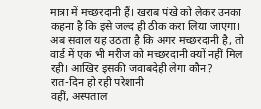मात्रा में मच्छरदानी हैं। खराब पंखे को लेकर उनका कहना है कि इसे जल्द ही ठीक करा लिया जाएगा। अब सवाल यह उठता है कि अगर मच्छरदानी है, तो वार्ड में एक भी मरीज को मच्छरदानी क्यों नहीं मिल रही। आखिर इसकी जवाबदेही लेगा कौन?
रात-दिन हो रही परेशानी
वहीं, अस्पताल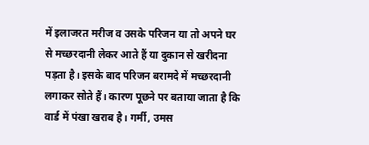में इलाजरत मरीज व उसके परिजन या तो अपने घर से मच्छरदानी लेकर आते हैं या दुकान से खरीदना पड़ता है। इसके बाद परिजन बरामदे में मच्छरदानी लगाकर सोते हैं। कारण पूछने पर बताया जाता है कि वार्ड में पंखा खराब है। गर्मी, उमस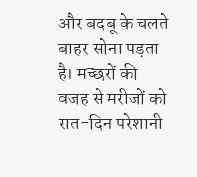और बदबू के चलते बाहर सोना पड़ता है। मच्छरों की वजह से मरीजों को रात-दिन परेशानी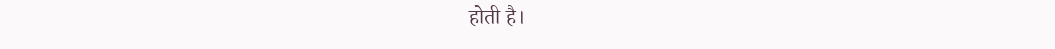होती है।